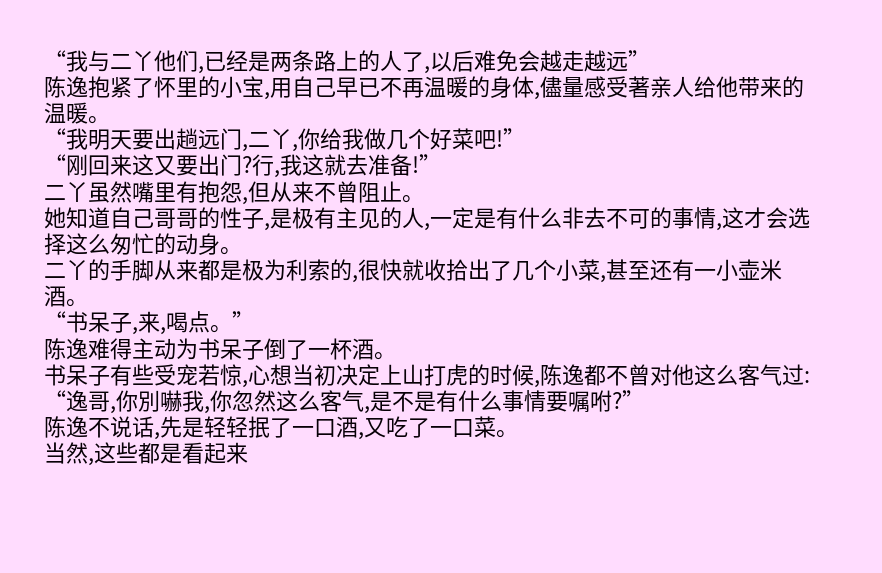“我与二丫他们,已经是两条路上的人了,以后难免会越走越远”
陈逸抱紧了怀里的小宝,用自己早已不再温暖的身体,儘量感受著亲人给他带来的温暖。
“我明天要出趟远门,二丫,你给我做几个好菜吧!”
“刚回来这又要出门?行,我这就去准备!”
二丫虽然嘴里有抱怨,但从来不曾阻止。
她知道自己哥哥的性子,是极有主见的人,一定是有什么非去不可的事情,这才会选择这么匆忙的动身。
二丫的手脚从来都是极为利索的,很快就收拾出了几个小菜,甚至还有一小壶米酒。
“书呆子,来,喝点。”
陈逸难得主动为书呆子倒了一杯酒。
书呆子有些受宠若惊,心想当初决定上山打虎的时候,陈逸都不曾对他这么客气过:
“逸哥,你別嚇我,你忽然这么客气,是不是有什么事情要嘱咐?”
陈逸不说话,先是轻轻抿了一口酒,又吃了一口菜。
当然,这些都是看起来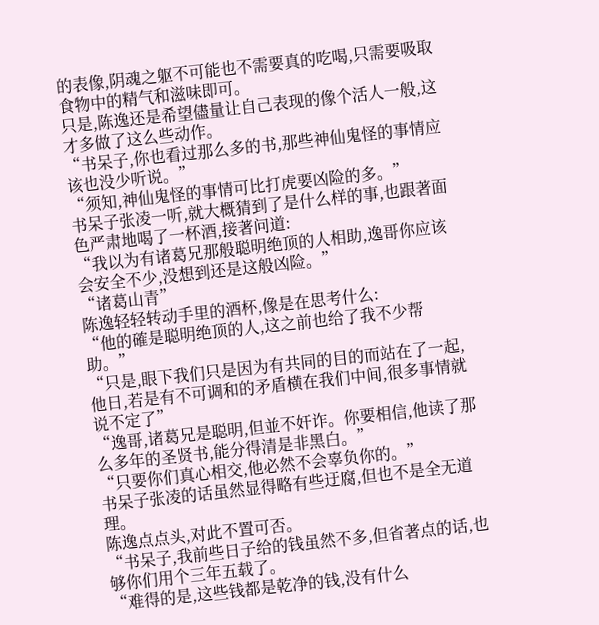的表像,阴魂之躯不可能也不需要真的吃喝,只需要吸取食物中的精气和滋味即可。
只是,陈逸还是希望儘量让自己表现的像个活人一般,这才多做了这么些动作。
“书呆子,你也看过那么多的书,那些神仙鬼怪的事情应该也没少听说。”
“须知,神仙鬼怪的事情可比打虎要凶险的多。”
书呆子张凌一听,就大概猜到了是什么样的事,也跟著面色严肃地喝了一杯酒,接著问道:
“我以为有诸葛兄那般聪明绝顶的人相助,逸哥你应该会安全不少,没想到还是这般凶险。”
“诸葛山青”
陈逸轻轻转动手里的酒杯,像是在思考什么:
“他的確是聪明绝顶的人,这之前也给了我不少帮助。”
“只是,眼下我们只是因为有共同的目的而站在了一起,他日,若是有不可调和的矛盾横在我们中间,很多事情就说不定了”
“逸哥,诸葛兄是聪明,但並不奸诈。你要相信,他读了那么多年的圣贤书,能分得清是非黑白。”
“只要你们真心相交,他必然不会辜负你的。”
书呆子张凌的话虽然显得略有些迂腐,但也不是全无道理。
陈逸点点头,对此不置可否。
“书呆子,我前些日子给的钱虽然不多,但省著点的话,也够你们用个三年五载了。
“难得的是,这些钱都是乾净的钱,没有什么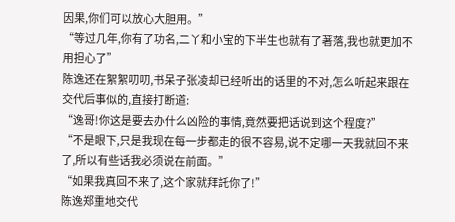因果,你们可以放心大胆用。”
“等过几年,你有了功名,二丫和小宝的下半生也就有了著落,我也就更加不用担心了”
陈逸还在絮絮叨叨,书呆子张凌却已经听出的话里的不对,怎么听起来跟在交代后事似的,直接打断道:
“逸哥!你这是要去办什么凶险的事情,竟然要把话说到这个程度?”
“不是眼下,只是我现在每一步都走的很不容易,说不定哪一天我就回不来了,所以有些话我必须说在前面。”
“如果我真回不来了,这个家就拜託你了!”
陈逸郑重地交代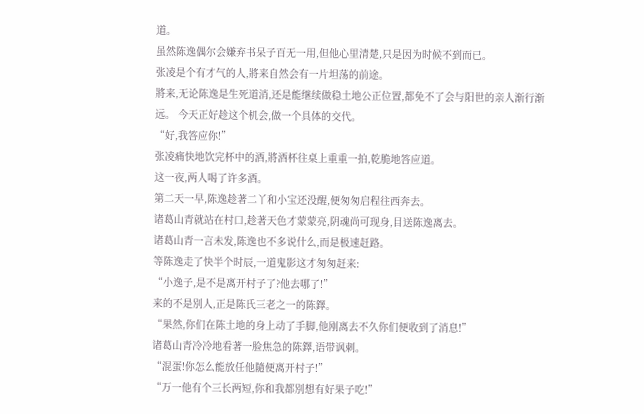道。
虽然陈逸偶尔会嫌弃书呆子百无一用,但他心里清楚,只是因为时候不到而已。
张凌是个有才气的人,將来自然会有一片坦荡的前途。
將来,无论陈逸是生死道消,还是能继续做稳土地公正位置,都免不了会与阳世的亲人渐行渐远。 今天正好趁这个机会,做一个具体的交代。
“好,我答应你!”
张凌痛快地饮完杯中的酒,將酒杯往桌上重重一拍,乾脆地答应道。
这一夜,两人喝了许多酒。
第二天一早,陈逸趁著二丫和小宝还没醒,便匆匆启程往西奔去。
诸葛山青就站在村口,趁著天色才蒙蒙亮,阴魂尚可现身,目送陈逸离去。
诸葛山青一言未发,陈逸也不多说什么,而是极速赶路。
等陈逸走了快半个时辰,一道鬼影这才匆匆赶来:
“小逸子,是不是离开村子了?他去哪了!”
来的不是別人,正是陈氏三老之一的陈鐸。
“果然,你们在陈土地的身上动了手脚,他刚离去不久你们便收到了消息!”
诸葛山青冷冷地看著一脸焦急的陈鐸,语带讽刺。
“混蛋!你怎么能放任他隨便离开村子!”
“万一他有个三长两短,你和我都別想有好果子吃!”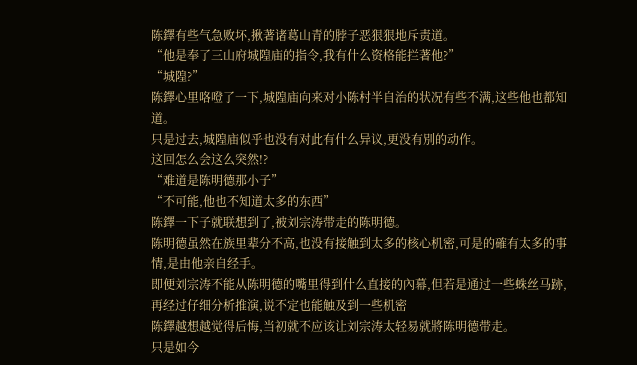陈鐸有些气急败坏,揪著诸葛山青的脖子恶狠狠地斥责道。
“他是奉了三山府城隍庙的指令,我有什么资格能拦著他?”
“城隍?”
陈鐸心里咯噔了一下,城隍庙向来对小陈村半自治的状况有些不满,这些他也都知道。
只是过去,城隍庙似乎也没有对此有什么异议,更没有別的动作。
这回怎么会这么突然!?
“难道是陈明德那小子”
“不可能,他也不知道太多的东西”
陈鐸一下子就联想到了,被刘宗涛带走的陈明德。
陈明德虽然在族里辈分不高,也没有接触到太多的核心机密,可是的確有太多的事情,是由他亲自经手。
即便刘宗涛不能从陈明德的嘴里得到什么直接的內幕,但若是通过一些蛛丝马跡,再经过仔细分析推演,说不定也能触及到一些机密
陈鐸越想越觉得后悔,当初就不应该让刘宗涛太轻易就將陈明德带走。
只是如今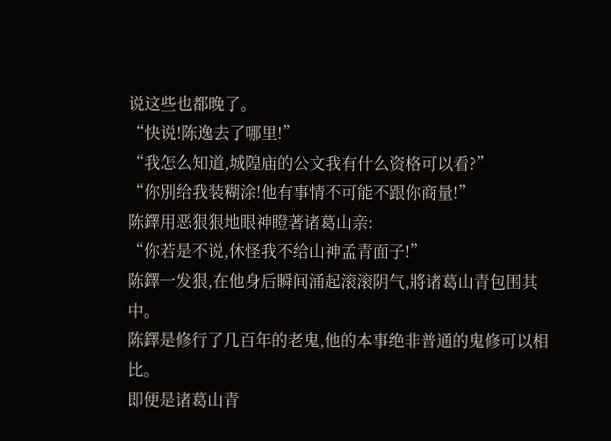说这些也都晚了。
“快说!陈逸去了哪里!”
“我怎么知道,城隍庙的公文我有什么资格可以看?”
“你別给我装糊涂!他有事情不可能不跟你商量!”
陈鐸用恶狠狠地眼神瞪著诸葛山亲:
“你若是不说,休怪我不给山神孟青面子!”
陈鐸一发狠,在他身后瞬间涌起滚滚阴气,將诸葛山青包围其中。
陈鐸是修行了几百年的老鬼,他的本事绝非普通的鬼修可以相比。
即便是诸葛山青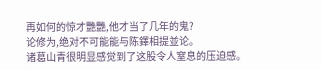再如何的惊才艷艷,他才当了几年的鬼?
论修为,绝对不可能能与陈鐸相提並论。
诸葛山青很明显感觉到了这股令人窒息的压迫感。